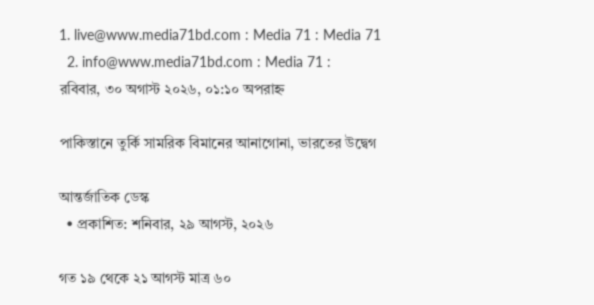1. live@www.media71bd.com : Media 71 : Media 71
  2. info@www.media71bd.com : Media 71 :
রবিবার, ৩০ অগাস্ট ২০২৬, ০১:১০ অপরাহ্ন

পাকিস্তানে তুর্কি সামরিক বিমানের আনাগোনা, ভারতের উদ্বেগ

আন্তর্জাতিক ডেস্ক
  • প্রকাশিত: শনিবার, ২৯ আগস্ট, ২০২৬

গত ১৯ থেকে ২১ আগস্ট মাত্র ৬০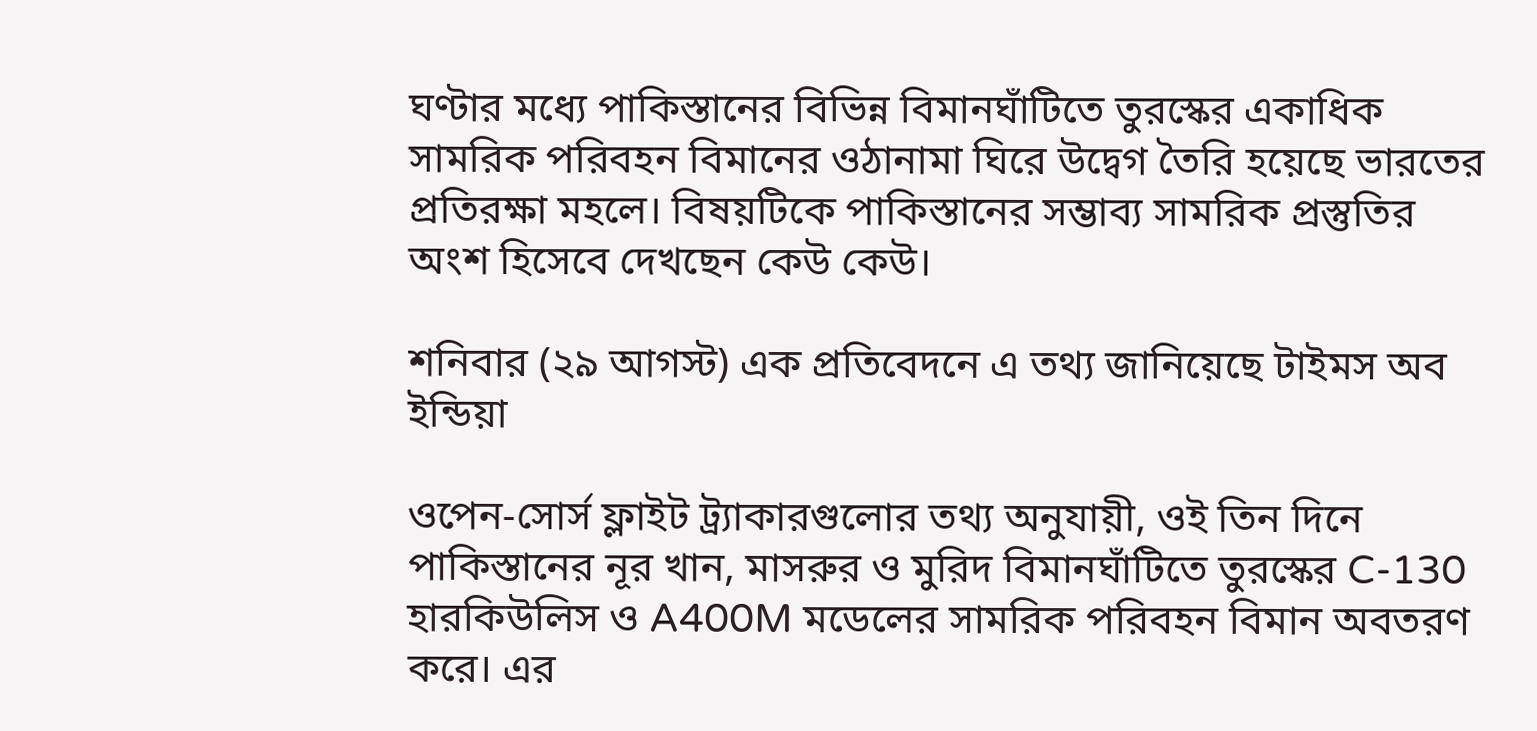ঘণ্টার মধ্যে পাকিস্তানের বিভিন্ন বিমানঘাঁটিতে তুরস্কের একাধিক সামরিক পরিবহন বিমানের ওঠানামা ঘিরে উদ্বেগ তৈরি হয়েছে ভারতের প্রতিরক্ষা মহলে। বিষয়টিকে পাকিস্তানের সম্ভাব্য সামরিক প্রস্তুতির অংশ হিসেবে দেখছেন কেউ কেউ।

শনিবার (২৯ আগস্ট) এক প্রতিবেদনে এ তথ্য জানিয়েছে টাইমস অব ইন্ডিয়া

ওপেন-সোর্স ফ্লাইট ট্র্যাকারগুলোর তথ্য অনুযায়ী, ওই তিন দিনে পাকিস্তানের নূর খান, মাসরুর ও মুরিদ বিমানঘাঁটিতে তুরস্কের C-130 হারকিউলিস ও A400M মডেলের সামরিক পরিবহন বিমান অবতরণ করে। এর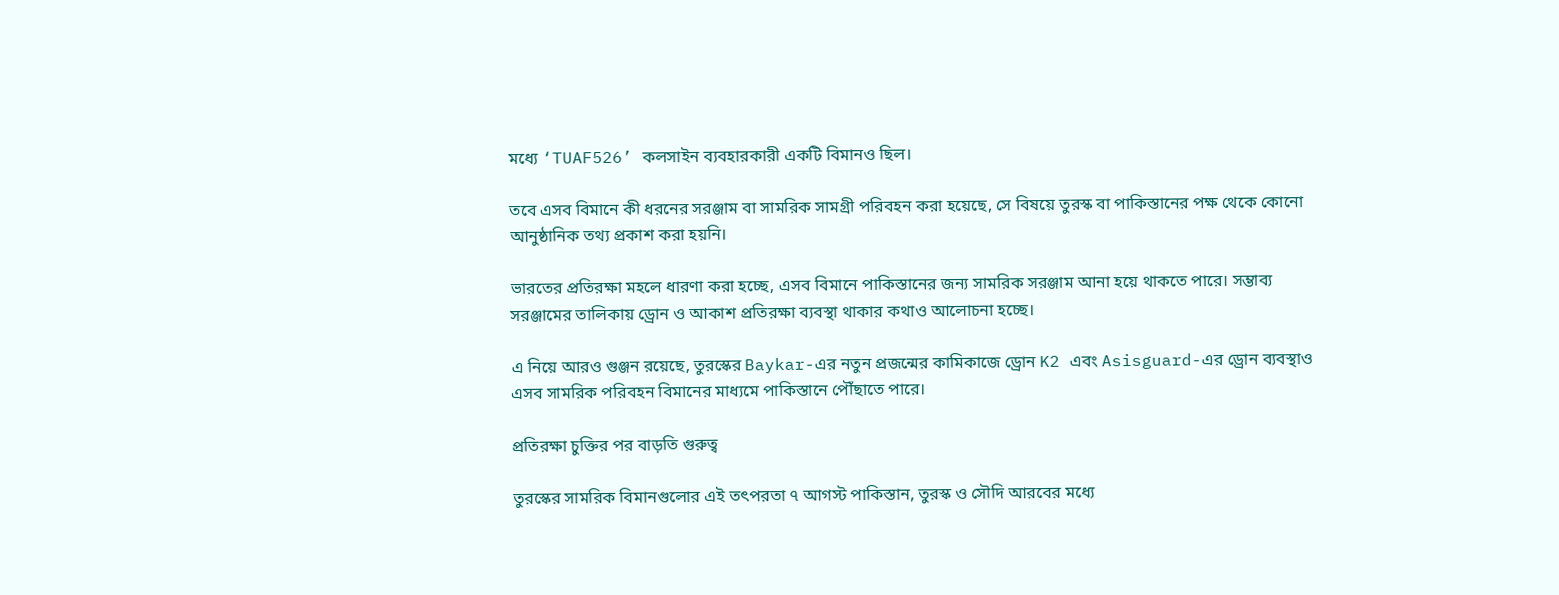মধ্যে ‘TUAF526’ কলসাইন ব্যবহারকারী একটি বিমানও ছিল।

তবে এসব বিমানে কী ধরনের সরঞ্জাম বা সামরিক সামগ্রী পরিবহন করা হয়েছে, সে বিষয়ে তুরস্ক বা পাকিস্তানের পক্ষ থেকে কোনো আনুষ্ঠানিক তথ্য প্রকাশ করা হয়নি।

ভারতের প্রতিরক্ষা মহলে ধারণা করা হচ্ছে, এসব বিমানে পাকিস্তানের জন্য সামরিক সরঞ্জাম আনা হয়ে থাকতে পারে। সম্ভাব্য সরঞ্জামের তালিকায় ড্রোন ও আকাশ প্রতিরক্ষা ব্যবস্থা থাকার কথাও আলোচনা হচ্ছে।

এ নিয়ে আরও গুঞ্জন রয়েছে, তুরস্কের Baykar-এর নতুন প্রজন্মের কামিকাজে ড্রোন K2 এবং Asisguard-এর ড্রোন ব্যবস্থাও এসব সামরিক পরিবহন বিমানের মাধ্যমে পাকিস্তানে পৌঁছাতে পারে।

প্রতিরক্ষা চুক্তির পর বাড়তি গুরুত্ব

তুরস্কের সামরিক বিমানগুলোর এই তৎপরতা ৭ আগস্ট পাকিস্তান, তুরস্ক ও সৌদি আরবের মধ্যে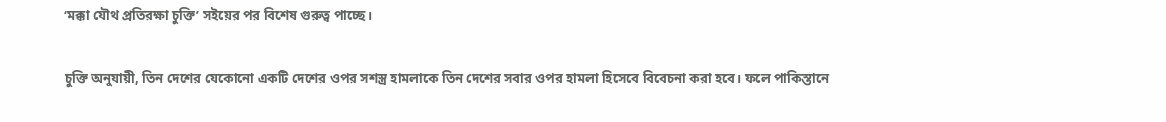‘মক্কা যৌথ প্রতিরক্ষা চুক্তি’ সইয়ের পর বিশেষ গুরুত্ব পাচ্ছে।

চুক্তি অনুযায়ী, তিন দেশের যেকোনো একটি দেশের ওপর সশস্ত্র হামলাকে তিন দেশের সবার ওপর হামলা হিসেবে বিবেচনা করা হবে। ফলে পাকিস্তানে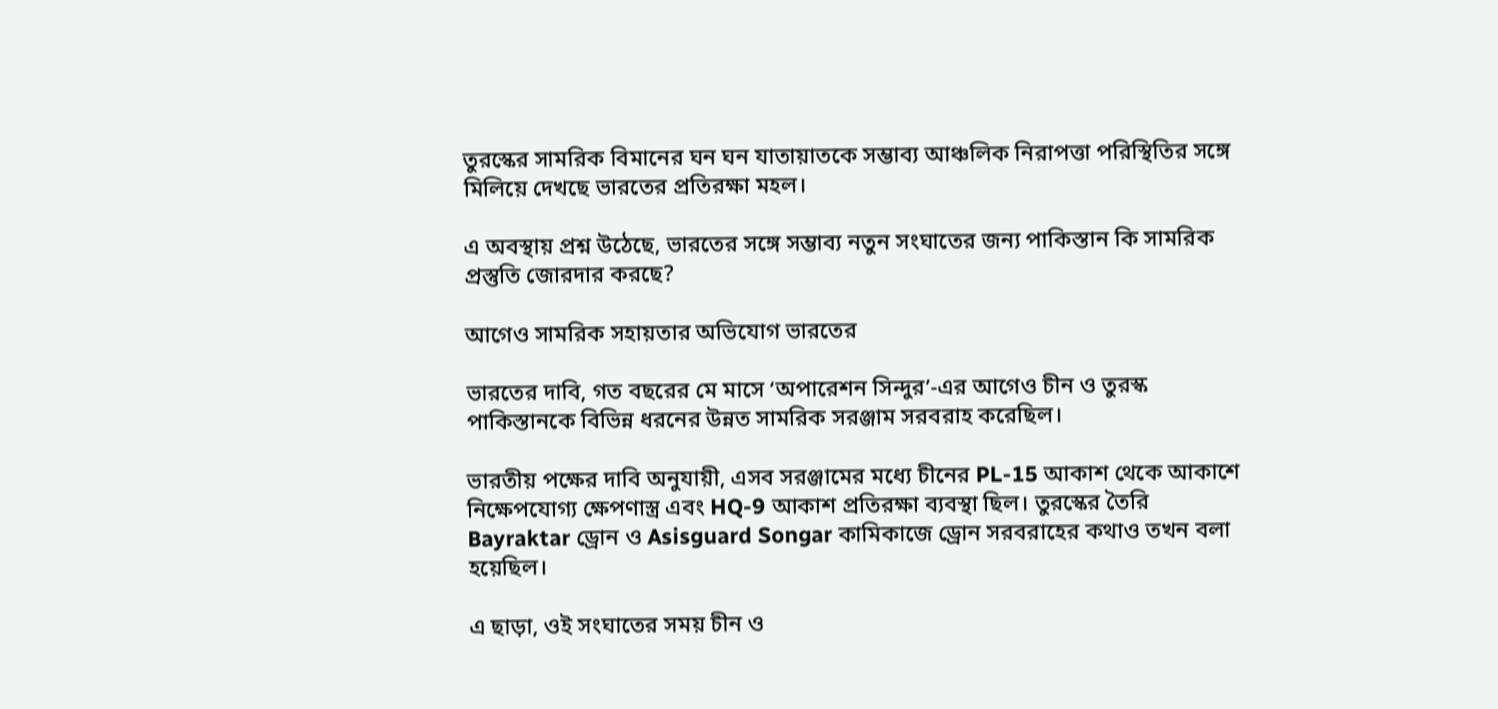তুরস্কের সামরিক বিমানের ঘন ঘন যাতায়াতকে সম্ভাব্য আঞ্চলিক নিরাপত্তা পরিস্থিতির সঙ্গে মিলিয়ে দেখছে ভারতের প্রতিরক্ষা মহল।

এ অবস্থায় প্রশ্ন উঠেছে, ভারতের সঙ্গে সম্ভাব্য নতুন সংঘাতের জন্য পাকিস্তান কি সামরিক প্রস্তুতি জোরদার করছে?

আগেও সামরিক সহায়তার অভিযোগ ভারতের

ভারতের দাবি, গত বছরের মে মাসে ‘অপারেশন সিন্দুর’-এর আগেও চীন ও তুরস্ক পাকিস্তানকে বিভিন্ন ধরনের উন্নত সামরিক সরঞ্জাম সরবরাহ করেছিল।

ভারতীয় পক্ষের দাবি অনুযায়ী, এসব সরঞ্জামের মধ্যে চীনের PL-15 আকাশ থেকে আকাশে নিক্ষেপযোগ্য ক্ষেপণাস্ত্র এবং HQ-9 আকাশ প্রতিরক্ষা ব্যবস্থা ছিল। তুরস্কের তৈরি Bayraktar ড্রোন ও Asisguard Songar কামিকাজে ড্রোন সরবরাহের কথাও তখন বলা হয়েছিল।

এ ছাড়া, ওই সংঘাতের সময় চীন ও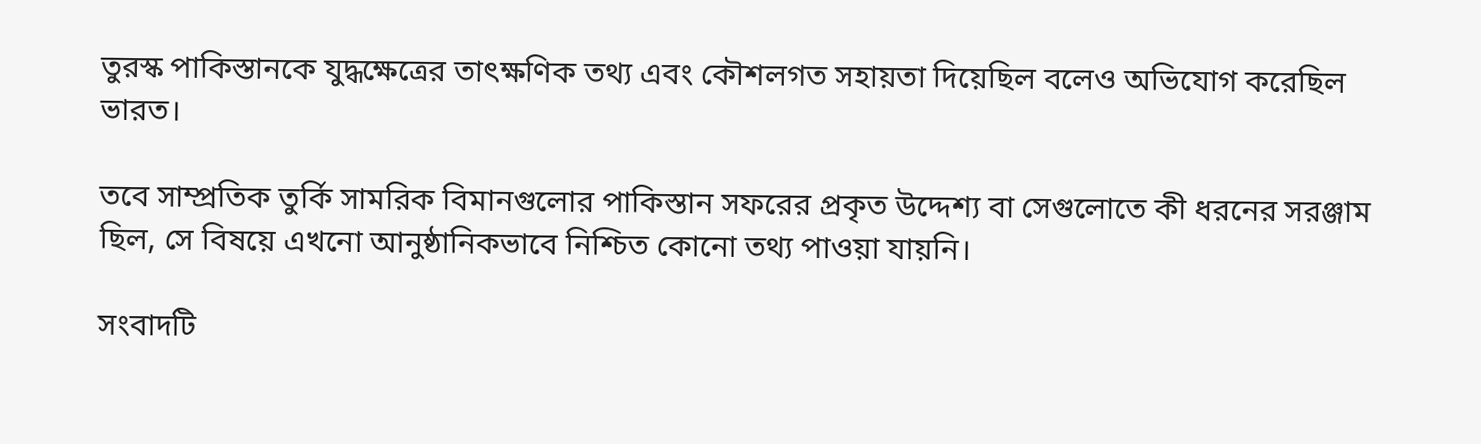তুরস্ক পাকিস্তানকে যুদ্ধক্ষেত্রের তাৎক্ষণিক তথ্য এবং কৌশলগত সহায়তা দিয়েছিল বলেও অভিযোগ করেছিল ভারত।

তবে সাম্প্রতিক তুর্কি সামরিক বিমানগুলোর পাকিস্তান সফরের প্রকৃত উদ্দেশ্য বা সেগুলোতে কী ধরনের সরঞ্জাম ছিল, সে বিষয়ে এখনো আনুষ্ঠানিকভাবে নিশ্চিত কোনো তথ্য পাওয়া যায়নি।

সংবাদটি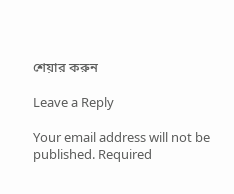শেয়ার করুন

Leave a Reply

Your email address will not be published. Required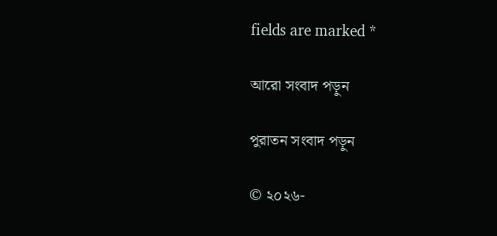fields are marked *

আরো সংবাদ পড়ুন

পুরাতন সংবাদ পড়ুন

© ২০২৬-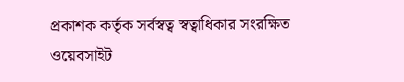প্রকাশক কর্তৃক সর্বস্বত্ব স্বত্বাধিকার সংরক্ষিত
ওয়েবসাইট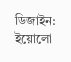ডিজাইন: ইয়োলো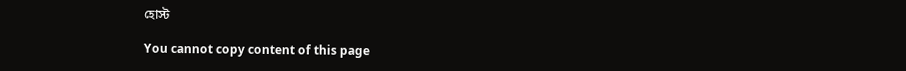হোস্ট

You cannot copy content of this page